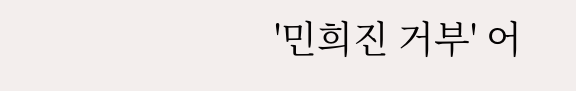'민희진 거부' 어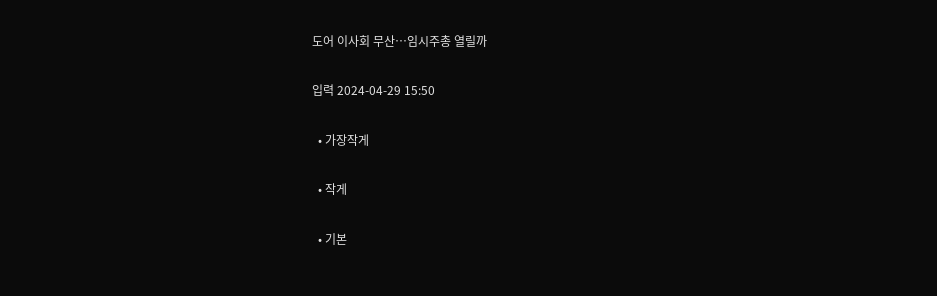도어 이사회 무산…임시주총 열릴까

입력 2024-04-29 15:50

  • 가장작게

  • 작게

  • 기본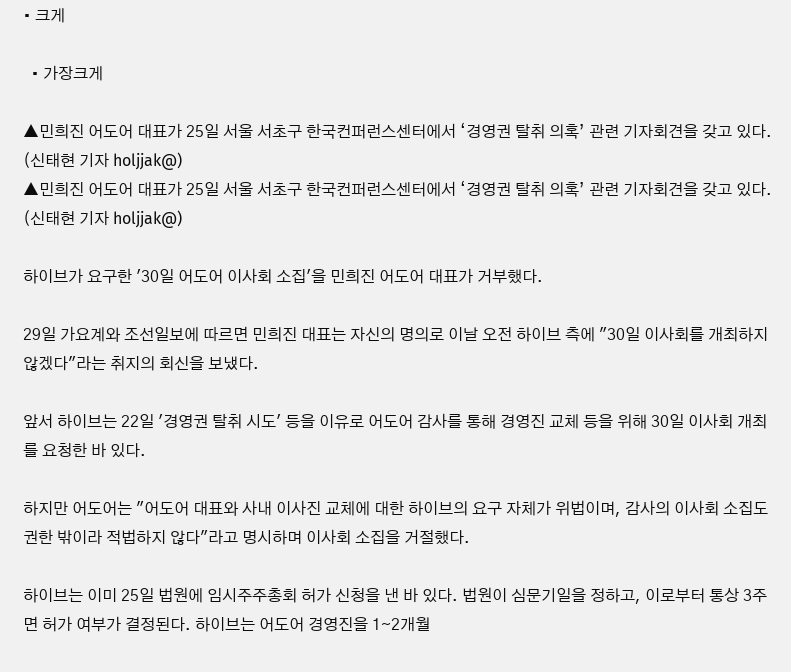• 크게

  • 가장크게

▲민희진 어도어 대표가 25일 서울 서초구 한국컨퍼런스센터에서 ‘경영권 탈취 의혹’ 관련 기자회견을 갖고 있다.  (신태현 기자 holjjak@)
▲민희진 어도어 대표가 25일 서울 서초구 한국컨퍼런스센터에서 ‘경영권 탈취 의혹’ 관련 기자회견을 갖고 있다. (신태현 기자 holjjak@)

하이브가 요구한 '30일 어도어 이사회 소집'을 민희진 어도어 대표가 거부했다.

29일 가요계와 조선일보에 따르면 민희진 대표는 자신의 명의로 이날 오전 하이브 측에 "30일 이사회를 개최하지 않겠다"라는 취지의 회신을 보냈다.

앞서 하이브는 22일 '경영권 탈취 시도' 등을 이유로 어도어 감사를 통해 경영진 교체 등을 위해 30일 이사회 개최를 요청한 바 있다.

하지만 어도어는 "어도어 대표와 사내 이사진 교체에 대한 하이브의 요구 자체가 위법이며, 감사의 이사회 소집도 권한 밖이라 적법하지 않다"라고 명시하며 이사회 소집을 거절했다.

하이브는 이미 25일 법원에 임시주주총회 허가 신청을 낸 바 있다. 법원이 심문기일을 정하고, 이로부터 통상 3주면 허가 여부가 결정된다. 하이브는 어도어 경영진을 1∼2개월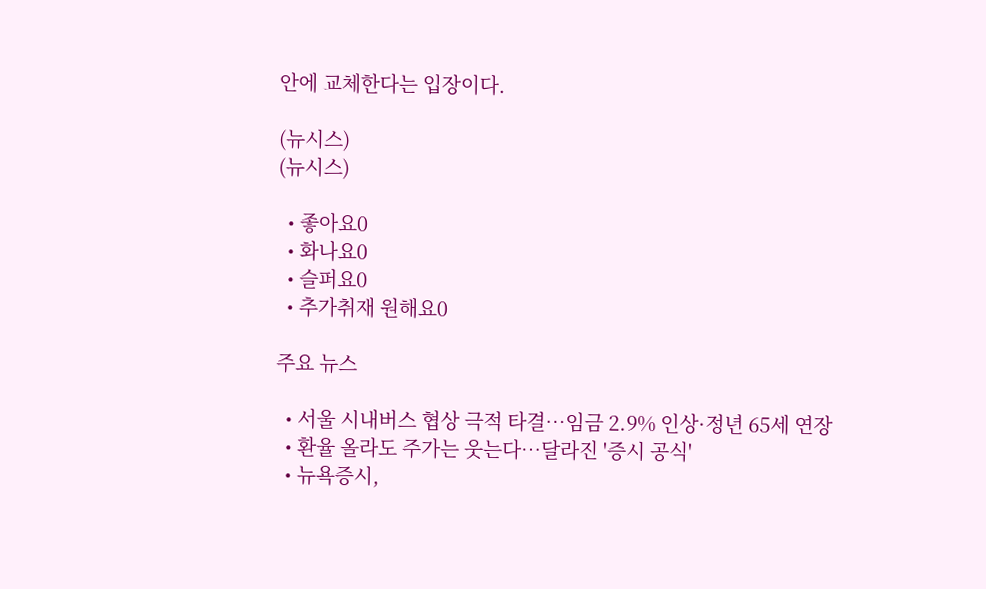안에 교체한다는 입장이다.

(뉴시스)
(뉴시스)

  • 좋아요0
  • 화나요0
  • 슬퍼요0
  • 추가취재 원해요0

주요 뉴스

  • 서울 시내버스 협상 극적 타결⋯임금 2.9% 인상·정년 65세 연장
  • 환율 올라도 주가는 웃는다…달라진 '증시 공식'
  • 뉴욕증시,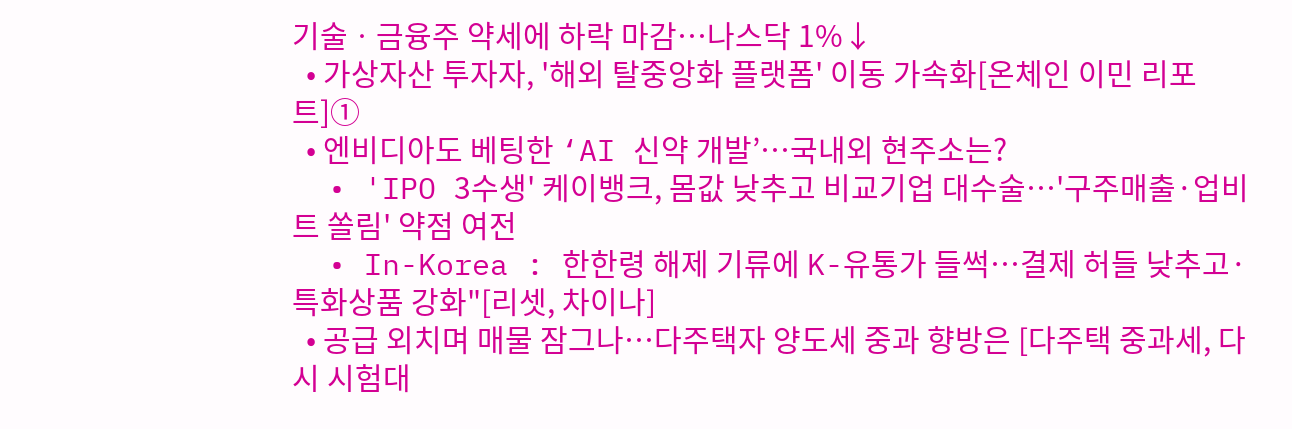기술ㆍ금융주 약세에 하락 마감…나스닥 1%↓
  • 가상자산 투자자, '해외 탈중앙화 플랫폼' 이동 가속화[온체인 이민 리포트]①
  • 엔비디아도 베팅한 ‘AI 신약 개발’…국내외 현주소는?
  • 'IPO 3수생' 케이뱅크, 몸값 낮추고 비교기업 대수술…'구주매출·업비트 쏠림' 약점 여전
  • In-Korea : 한한령 해제 기류에 K-유통가 들썩…결제 허들 낮추고·특화상품 강화"[리셋, 차이나]
  • 공급 외치며 매물 잠그나…다주택자 양도세 중과 향방은 [다주택 중과세, 다시 시험대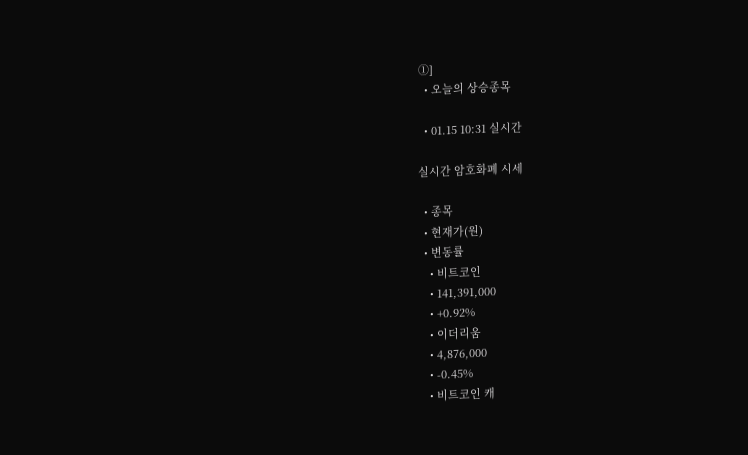①]
  • 오늘의 상승종목

  • 01.15 10:31 실시간

실시간 암호화폐 시세

  • 종목
  • 현재가(원)
  • 변동률
    • 비트코인
    • 141,391,000
    • +0.92%
    • 이더리움
    • 4,876,000
    • -0.45%
    • 비트코인 캐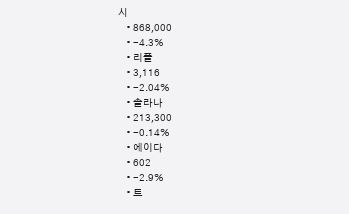시
    • 868,000
    • -4.3%
    • 리플
    • 3,116
    • -2.04%
    • 솔라나
    • 213,300
    • -0.14%
    • 에이다
    • 602
    • -2.9%
    • 트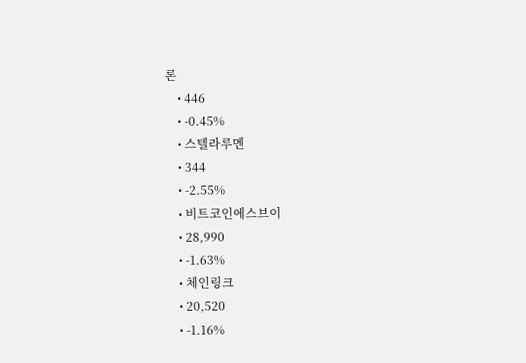론
    • 446
    • -0.45%
    • 스텔라루멘
    • 344
    • -2.55%
    • 비트코인에스브이
    • 28,990
    • -1.63%
    • 체인링크
    • 20,520
    • -1.16%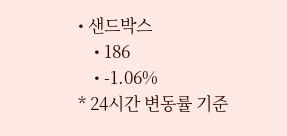• 샌드박스
    • 186
    • -1.06%
* 24시간 변동률 기준